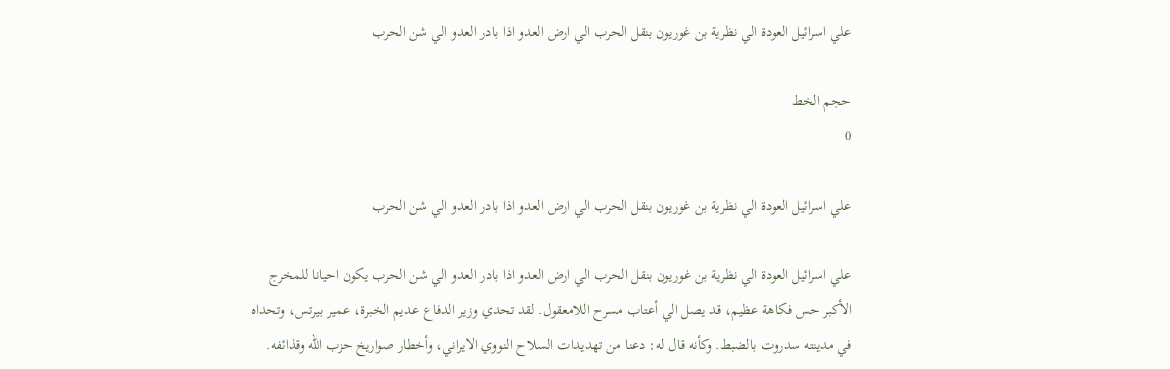علي اسرائيل العودة الي نظرية بن غوريون بنقل الحرب الي ارض العدو اذا بادر العدو الي شن الحرب

حجم الخط
0

علي اسرائيل العودة الي نظرية بن غوريون بنقل الحرب الي ارض العدو اذا بادر العدو الي شن الحرب

علي اسرائيل العودة الي نظرية بن غوريون بنقل الحرب الي ارض العدو اذا بادر العدو الي شن الحرب يكون احيانا للمخرج الأكبر حس فكاهة عظيم، قد يصل الي أعتاب مسرح اللامعقول. لقد تحدي وزير الدفاع عديم الخبرة، عمير بيرتس، وتحداه في مدينته سدروت بالضبط. وكأنه قال له: دعنا من تهديدات السلاح النووي الايراني، وأخطار صواريخ حزب الله وقذائفه.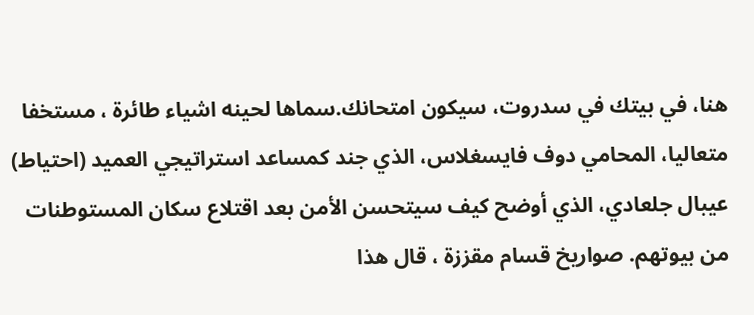هنا، في بيتك في سدروت، سيكون امتحانك.سماها لحينه اشياء طائرة ، مستخفا متعاليا، المحامي دوف فايسغلاس، الذي جند كمساعد استراتيجي العميد (احتياط) عيبال جلعادي، الذي أوضح كيف سيتحسن الأمن بعد اقتلاع سكان المستوطنات من بيوتهم. صواريخ قسام مقززة ، قال هذا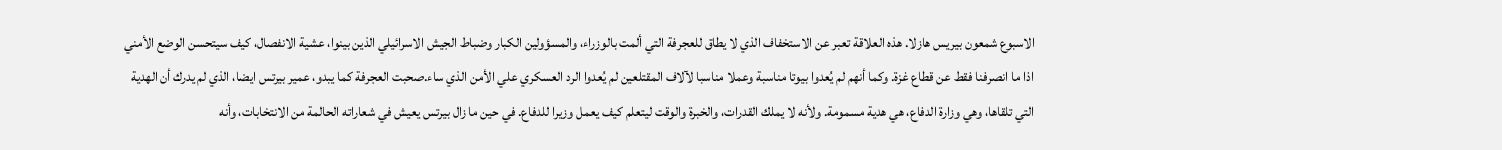الاسبوع شمعون بيريس هازلا. هذه العلاقة تعبر عن الاستخفاف الذي لا يطاق للعجرفة التي ألمت بالوزراء، والمسؤولين الكبار وضباط الجيش الاسرائيلي الذين بينوا، عشية الانفصال، كيف سيتحسن الوضع الأمني اذا ما انصرفنا فقط عن قطاع غزة. وكما أنهم لم يُعدوا بيوتا مناسبة وعملا مناسبا لآلاف المقتلعين لم يُعدوا الرد العسكري علي الأمن الذي ساء.صحبت العجرفة كما يبدو، عمير بيرتس ايضا، الذي لم يدرك أن الهدية التي تلقاها، وهي وزارة الدفاع، هي هدية مسمومة. ولأنه لا يملك القدرات، والخبرة والوقت ليتعلم كيف يعمل وزيرا للدفاع. في حين ما زال بيرتس يعيش في شعاراته الحالمة من الانتخابات، وأنه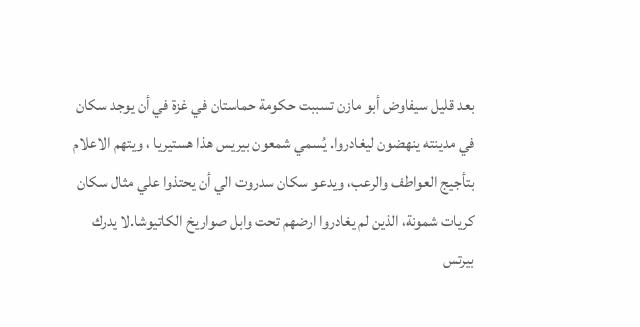بعد قليل سيفاوض أبو مازن تسببت حكومة حماستان في غزة في أن يوجد سكان في مدينته ينهضون ليغادروا. يُسمي شمعون بيريس هذا هستيريا ، ويتهم الاعلام بتأجيج العواطف والرعب، ويدعو سكان سدروت الي أن يحتذوا علي مثال سكان كريات شمونة، الذين لم يغادروا ارضهم تحت وابل صواريخ الكاتيوشا.لا يدرك بيرتس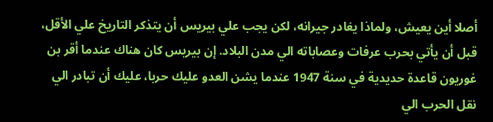أصلا أين يعيش، ولماذا يغادر جيرانه، لكن يجب علي بيريس أن يتذكر التاريخ علي الأقل، قبل أن يأتي بحرب عرفات وعصاباته الي مدن البلاد. إن بيريس كان هناك عندما أقر بن غوريون قاعدة حديدية في سنة 1947 عندما يشن العدو عليك حربا، عليك أن تبادر الي نقل الحرب الي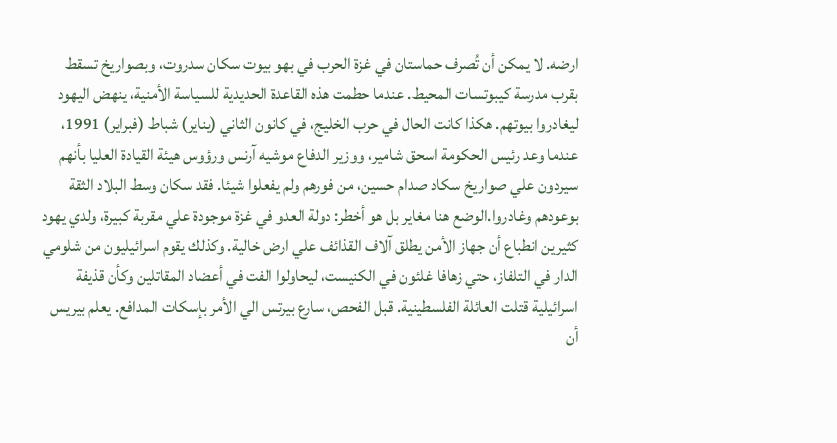ارضه. لا يمكن أن تُصرف حماستان في غزة الحرب في بهو بيوت سكان سدروت، وبصواريخ تسقط بقرب مدرسة كيبوتسات المحيط. عندما حطمت هذه القاعدة الحديدية للسياسة الأمنية، ينهض اليهود ليغادروا بيوتهم. هكذا كانت الحال في حرب الخليج، في كانون الثاني (يناير) شباط (فبراير) 1991، عندما وعد رئيس الحكومة اسحق شامير، ووزير الدفاع موشيه آرنس ورؤوس هيئة القيادة العليا بأنهم سيردون علي صواريخ سكاد صدام حسين، من فورهم ولم يفعلوا شيئا. فقد سكان وسط البلاد الثقة بوعودهم وغادروا.الوضع هنا مغاير بل هو أخطر: دولة العدو في غزة موجودة علي مقربة كبيرة، ولدي يهود كثيرين انطباع أن جهاز الأمن يطلق آلاف القذائف علي ارض خالية. وكذلك يقوم اسرائيليون من شلومي الدار في التلفاز، حتي زهافا غلئون في الكنيست، ليحاولوا الفت في أعضاد المقاتلين وكأن قذيفة اسرائيلية قتلت العائلة الفلسطينية. قبل الفحص، سارع بيرتس الي الأمر بإسكات المدافع. يعلم بيريس أن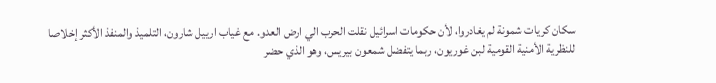سكان كريات شمونة لم يغادروا، لأن حكومات اسرائيل نقلت الحرب الي ارض العدو. مع غياب ارييل شارون، التلميذ والمنفذ الأكثر إخلاصا للنظرية الأمنية القومية لبن غوريون، ربما يتفضل شمعون بيريس، وهو الذي حضر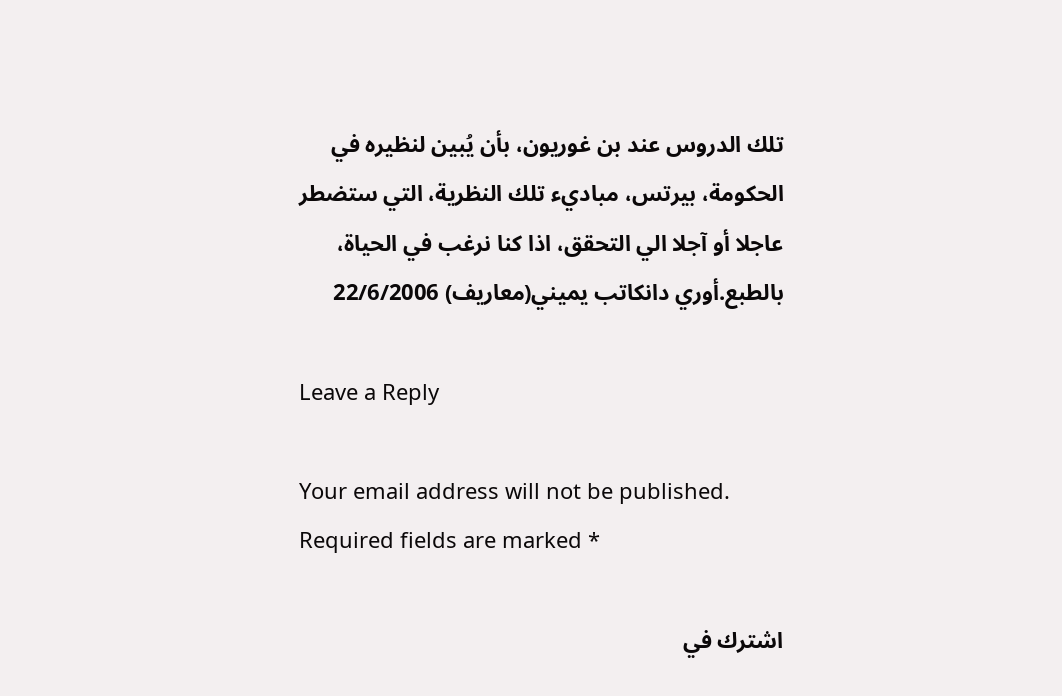تلك الدروس عند بن غوريون، بأن يُبين لنظيره في الحكومة، بيرتس، مباديء تلك النظرية، التي ستضطر عاجلا أو آجلا الي التحقق، اذا كنا نرغب في الحياة، بالطبع.أوري دانكاتب يميني(معاريف) 22/6/2006

Leave a Reply

Your email address will not be published. Required fields are marked *

اشترك في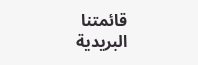قائمتنا البريدية